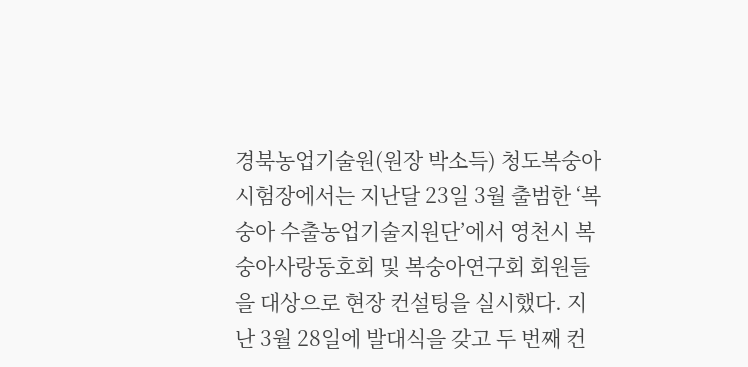경북농업기술원(원장 박소득) 청도복숭아시험장에서는 지난달 23일 3월 출범한 ‘복숭아 수출농업기술지원단’에서 영천시 복숭아사랑동호회 및 복숭아연구회 회원들을 대상으로 현장 컨설팅을 실시했다. 지난 3월 28일에 발대식을 갖고 두 번째 컨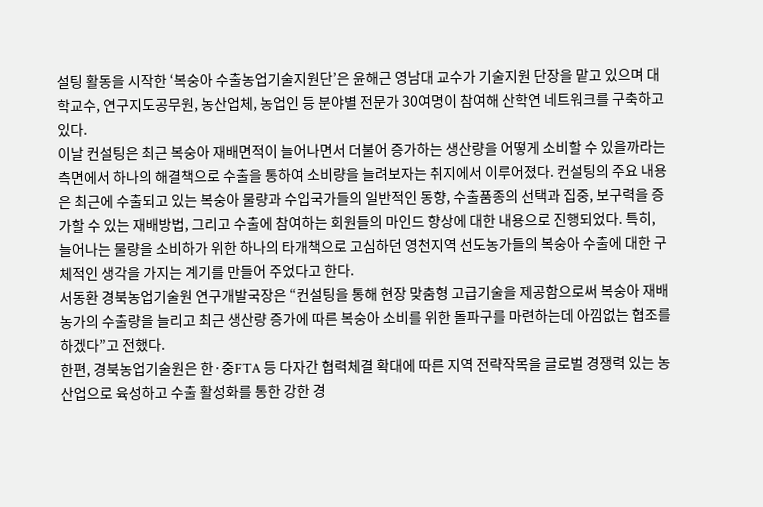설팅 활동을 시작한 ‘복숭아 수출농업기술지원단’은 윤해근 영남대 교수가 기술지원 단장을 맡고 있으며 대학교수, 연구지도공무원, 농산업체, 농업인 등 분야별 전문가 30여명이 참여해 산학연 네트워크를 구축하고 있다.
이날 컨설팅은 최근 복숭아 재배면적이 늘어나면서 더불어 증가하는 생산량을 어떻게 소비할 수 있을까라는 측면에서 하나의 해결책으로 수출을 통하여 소비량을 늘려보자는 취지에서 이루어졌다. 컨설팅의 주요 내용은 최근에 수출되고 있는 복숭아 물량과 수입국가들의 일반적인 동향, 수출품종의 선택과 집중, 보구력을 증가할 수 있는 재배방법, 그리고 수출에 참여하는 회원들의 마인드 향상에 대한 내용으로 진행되었다. 특히, 늘어나는 물량을 소비하가 위한 하나의 타개책으로 고심하던 영천지역 선도농가들의 복숭아 수출에 대한 구체적인 생각을 가지는 계기를 만들어 주었다고 한다.
서동환 경북농업기술원 연구개발국장은 “컨설팅을 통해 현장 맞춤형 고급기술을 제공함으로써 복숭아 재배농가의 수출량을 늘리고 최근 생산량 증가에 따른 복숭아 소비를 위한 돌파구를 마련하는데 아낌없는 협조를 하겠다”고 전했다.
한편, 경북농업기술원은 한·중FTA 등 다자간 협력체결 확대에 따른 지역 전략작목을 글로벌 경쟁력 있는 농산업으로 육성하고 수출 활성화를 통한 강한 경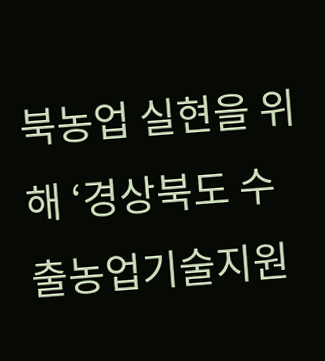북농업 실현을 위해 ‘경상북도 수출농업기술지원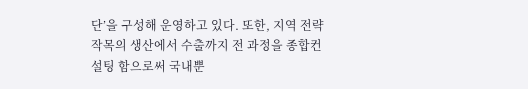단’을 구성해 운영하고 있다. 또한, 지역 전략작목의 생산에서 수출까지 전 과정을 종합컨설팅 함으로써 국내뿐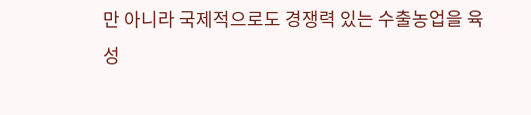만 아니라 국제적으로도 경쟁력 있는 수출농업을 육성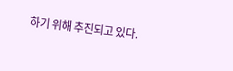하기 위해 추진되고 있다.